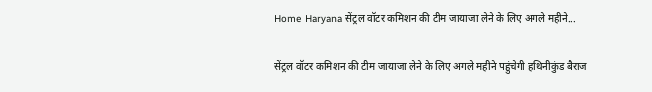Home Haryana सेंट्रल वॉटर कमिशन की टीम जायाजा लेने के लिए अगले महीने...

सेंट्रल वॉटर कमिशन की टीम जायाजा लेने के लिए अगले महीने पहुंचेगी हथिनीकुंड बैराज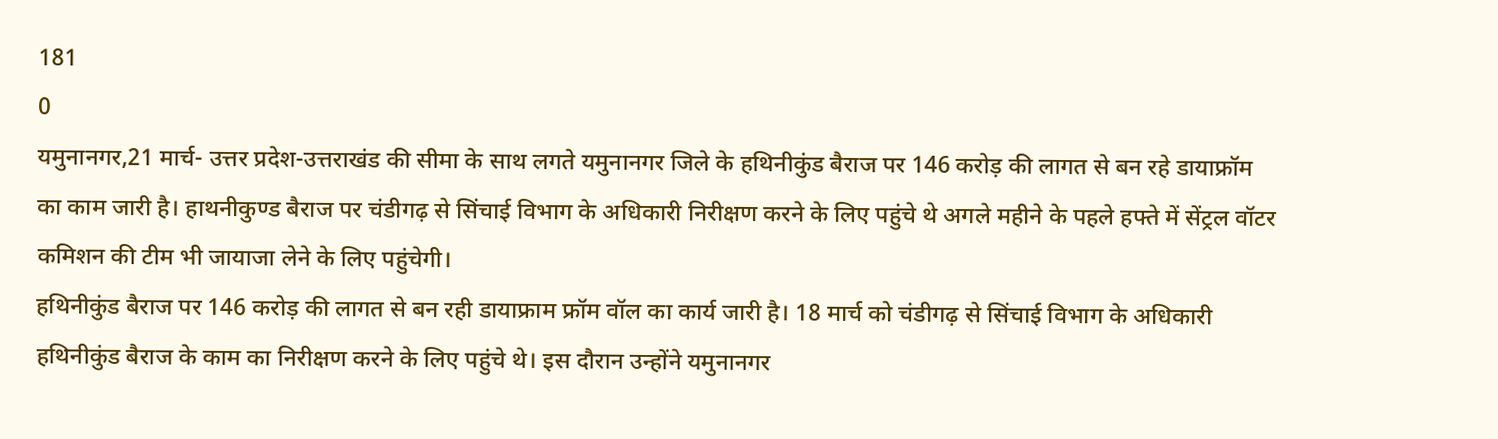181
0
यमुनानगर,21 मार्च- उत्तर प्रदेश-उत्तराखंड की सीमा के साथ लगते यमुनानगर जिले के हथिनीकुंड बैराज पर 146 करोड़ की लागत से बन रहे डायाफ्रॉम का काम जारी है। हाथनीकुण्ड बैराज पर चंडीगढ़ से सिंचाई विभाग के अधिकारी निरीक्षण करने के लिए पहुंचे थे अगले महीने के पहले हफ्ते में सेंट्रल वॉटर कमिशन की टीम भी जायाजा लेने के लिए पहुंचेगी।
हथिनीकुंड बैराज पर 146 करोड़ की लागत से बन रही डायाफ्राम फ्रॉम वॉल का कार्य जारी है। 18 मार्च को चंडीगढ़ से सिंचाई विभाग के अधिकारी हथिनीकुंड बैराज के काम का निरीक्षण करने के लिए पहुंचे थे। इस दौरान उन्होंने यमुनानगर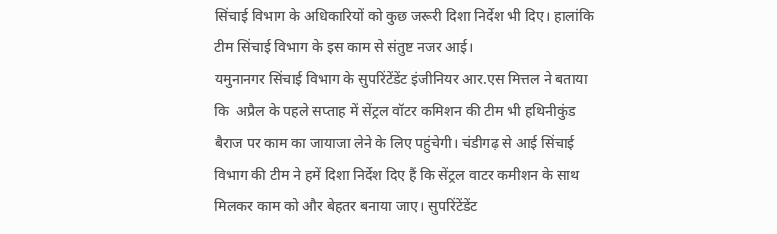सिंचाई विभाग के अधिकारियों को कुछ जरूरी दिशा निर्देश भी दिए। हालांकि टीम सिंचाई विभाग के इस काम से संतुष्ट नजर आई।
यमुनानगर सिंचाई विभाग के सुपरिंटेंडेंट इंजीनियर आर.एस मित्तल ने बताया कि  अप्रैल के पहले सप्ताह में सेंट्रल वॉटर कमिशन की टीम भी हथिनीकुंड बैराज पर काम का जायाजा लेने के लिए पहुंचेगी। चंडीगढ़ से आई सिंचाई विभाग की टीम ने हमें दिशा निर्देश दिए हैं कि सेंट्रल वाटर कमीशन के साथ मिलकर काम को और बेहतर बनाया जाए। सुपरिंटेंडेंट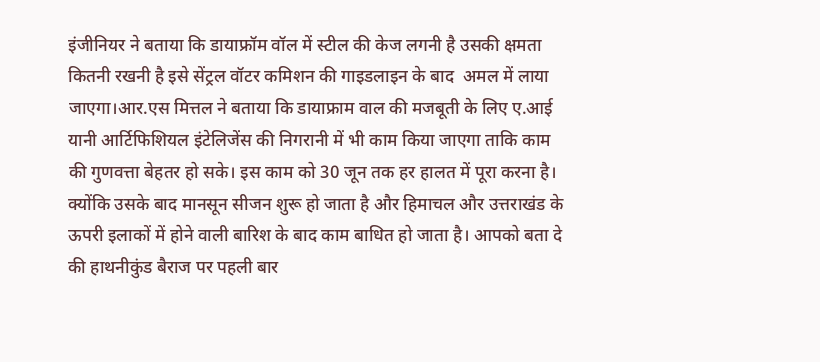इंजीनियर ने बताया कि डायाफ्रॉम वॉल में स्टील की केज लगनी है उसकी क्षमता कितनी रखनी है इसे सेंट्रल वॉटर कमिशन की गाइडलाइन के बाद  अमल में लाया जाएगा।आर.एस मित्तल ने बताया कि डायाफ्राम वाल की मजबूती के लिए ए.आई यानी आर्टिफिशियल इंटेलिजेंस की निगरानी में भी काम किया जाएगा ताकि काम की गुणवत्ता बेहतर हो सके। इस काम को 30 जून तक हर हालत में पूरा करना है। क्योंकि उसके बाद मानसून सीजन शुरू हो जाता है और हिमाचल और उत्तराखंड के ऊपरी इलाकों में होने वाली बारिश के बाद काम बाधित हो जाता है। आपको बता दे की हाथनीकुंड बैराज पर पहली बार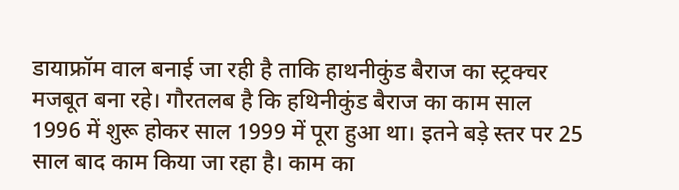डायाफ्रॉम वाल बनाई जा रही है ताकि हाथनीकुंड बैराज का स्ट्रक्चर मजबूत बना रहे। गौरतलब है कि हथिनीकुंड बैराज का काम साल 1996 में शुरू होकर साल 1999 में पूरा हुआ था। इतने बड़े स्तर पर 25 साल बाद काम किया जा रहा है। काम का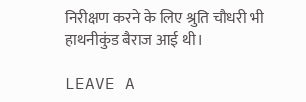निरीक्षण करने के लिए श्रुति चौधरी भी हाथनीकुंड बैराज आई थी।

LEAVE A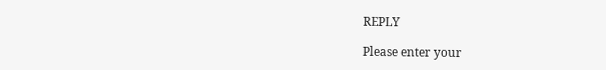REPLY

Please enter your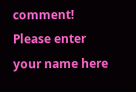comment!
Please enter your name here